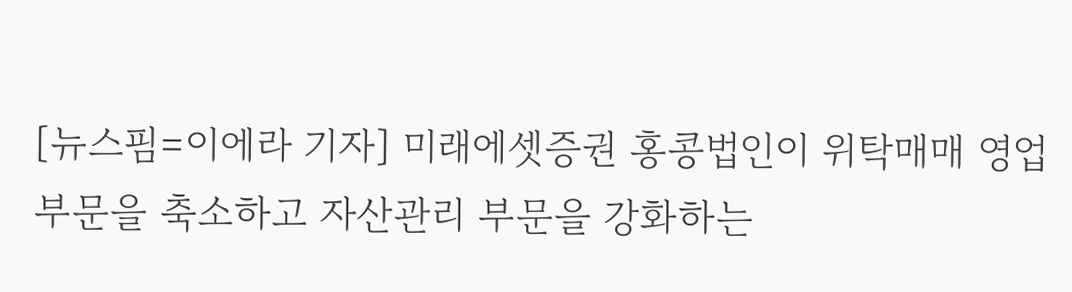[뉴스핌=이에라 기자] 미래에셋증권 홍콩법인이 위탁매매 영업부문을 축소하고 자산관리 부문을 강화하는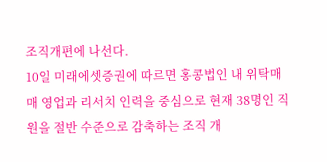조직개편에 나선다.
10일 미래에셋증권에 따르면 홍콩법인 내 위탁매매 영업과 리서치 인력을 중심으로 현재 38명인 직원을 절반 수준으로 감축하는 조직 개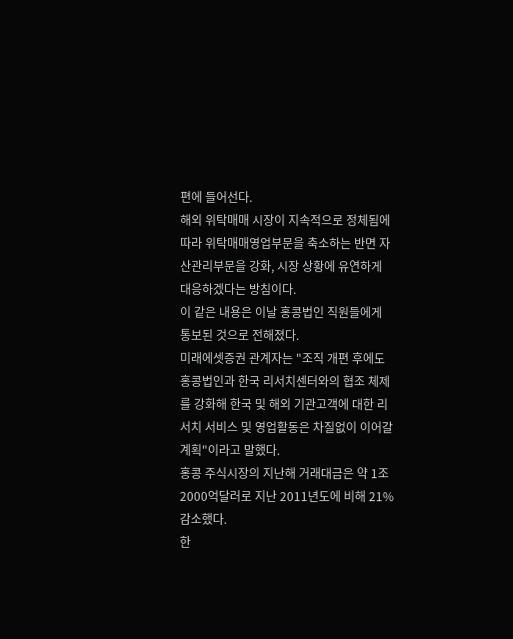편에 들어선다.
해외 위탁매매 시장이 지속적으로 정체됨에 따라 위탁매매영업부문을 축소하는 반면 자산관리부문을 강화, 시장 상황에 유연하게 대응하겠다는 방침이다.
이 같은 내용은 이날 홍콩법인 직원들에게 통보된 것으로 전해졌다.
미래에셋증권 관계자는 "조직 개편 후에도 홍콩법인과 한국 리서치센터와의 협조 체제를 강화해 한국 및 해외 기관고객에 대한 리서치 서비스 및 영업활동은 차질없이 이어갈 계획"이라고 말했다.
홍콩 주식시장의 지난해 거래대금은 약 1조2000억달러로 지난 2011년도에 비해 21% 감소했다.
한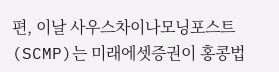편, 이날 사우스차이나모닝포스트(SCMP)는 미래에셋증권이 홍콩법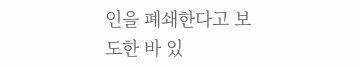인을 폐쇄한다고 보도한 바 있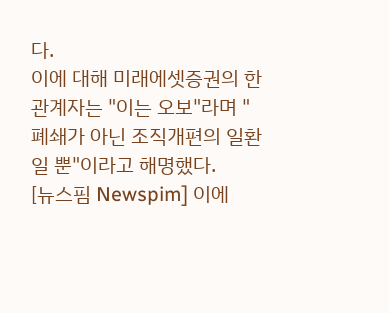다.
이에 대해 미래에셋증권의 한 관계자는 "이는 오보"라며 "폐쇄가 아닌 조직개편의 일환일 뿐"이라고 해명했다.
[뉴스핌 Newspim] 이에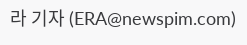라 기자 (ERA@newspim.com)